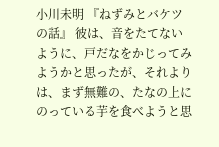小川未明 『ねずみとバケツの話』 彼は、音をたてないように、戸だなをかじってみようかと思ったが、それよりは、まず無難の、たなの上にのっている芋を食べようと思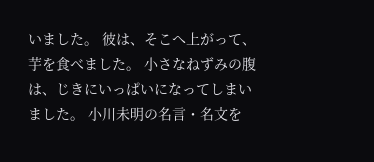いました。 彼は、そこへ上がって、芋を食べました。 小さなねずみの腹は、じきにいっぱいになってしまいました。 小川未明の名言・名文を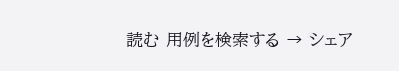読む 用例を検索する → シェア